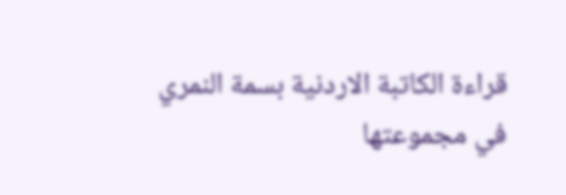قراءة الكاتبة الاردنية بسمة النمري في مجموعتها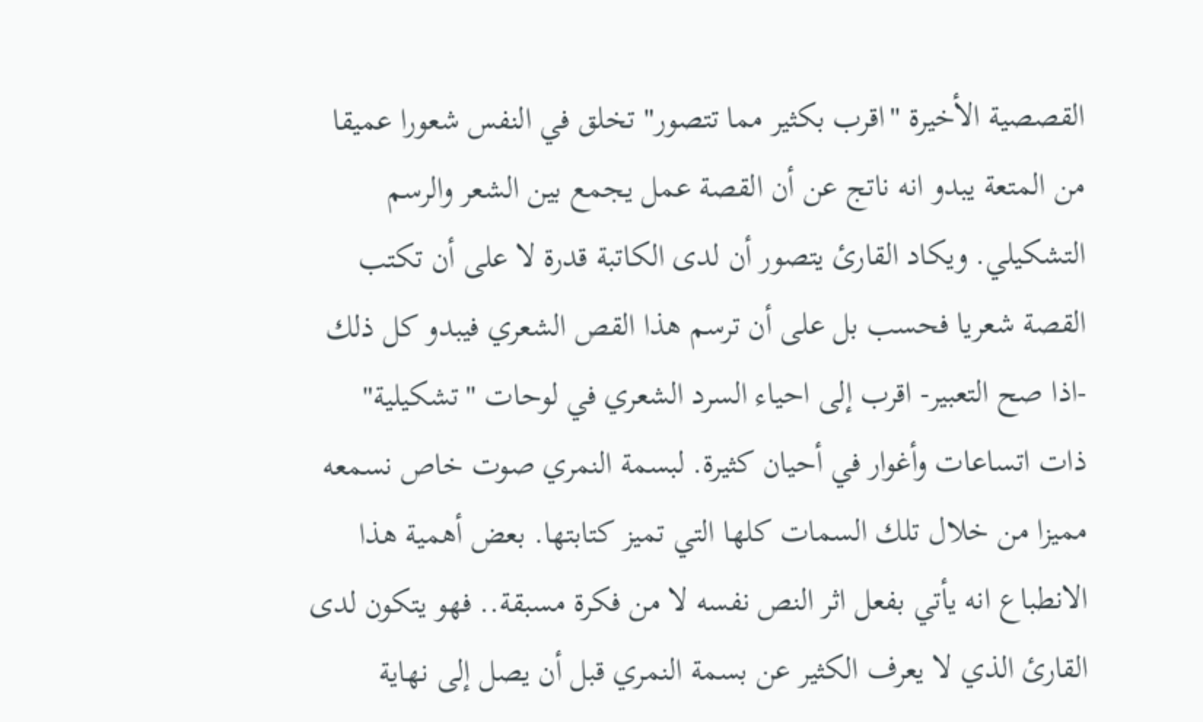القصصية الأخيرة "اقرب بكثير مما تتصور" تخلق في النفس شعورا عميقا من المتعة يبدو انه ناتج عن أن القصة عمل يجمع بين الشعر والرسم التشكيلي. ويكاد القارئ يتصور أن لدى الكاتبة قدرة لا على أن تكتب القصة شعريا فحسب بل على أن ترسم هذا القص الشعري فيبدو كل ذلك -اذا صح التعبير- اقرب إلى احياء السرد الشعري في لوحات "تشكيلية" ذات اتساعات وأغوار في أحيان كثيرة. لبسمة النمري صوت خاص نسمعه مميزا من خلال تلك السمات كلها التي تميز كتابتها. بعض أهمية هذا الانطباع انه يأتي بفعل اثر النص نفسه لا من فكرة مسبقة.. فهو يتكون لدى القارئ الذي لا يعرف الكثير عن بسمة النمري قبل أن يصل إلى نهاية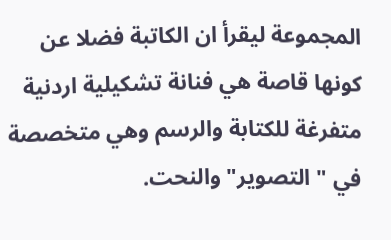المجموعة ليقرأ ان الكاتبة فضلا عن كونها قاصة هي فنانة تشكيلية اردنية متفرغة للكتابة والرسم وهي متخصصة في " التصوير" والنحت.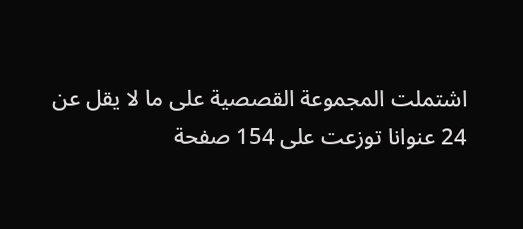اشتملت المجموعة القصصية على ما لا يقل عن 24 عنوانا توزعت على 154 صفحة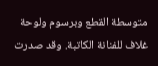متوسطة القطع وبرسوم ولوحة غلاف للفنانة الكاتبة. وقد صدرت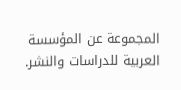المجموعة عن المؤسسة العربية للدراسات والنشر.